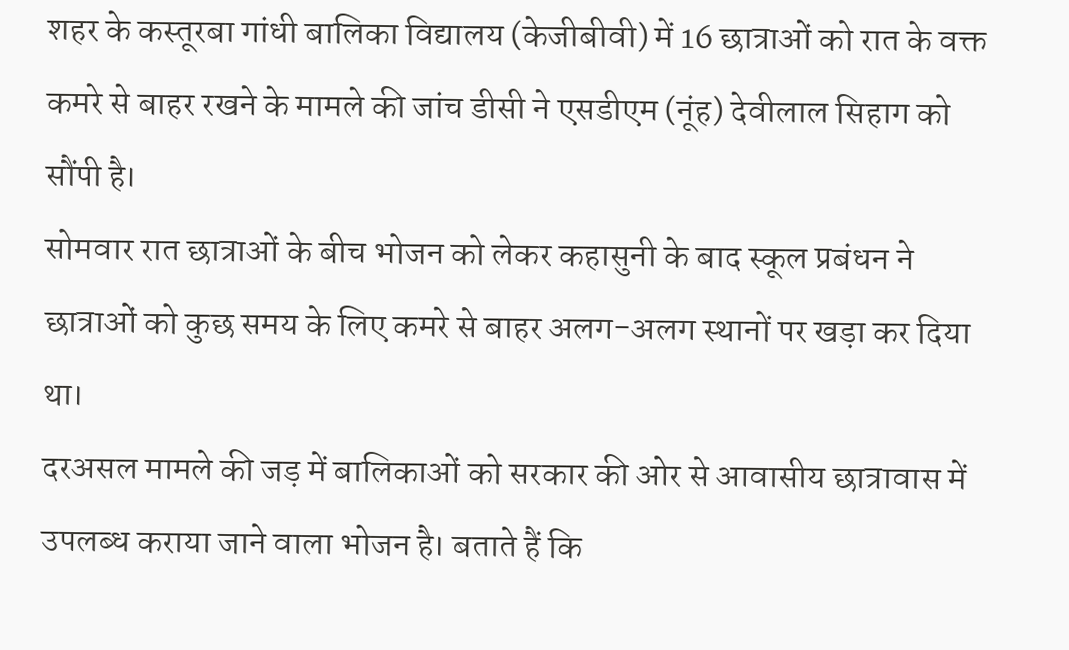शहर के कस्तूरबा गांधी बालिका विद्यालय (केजीबीवी) में 16 छात्राओं को रात के वक्त कमरे से बाहर रखने के मामले की जांच डीसी ने एसडीएम (नूंह) देवीलाल सिहाग को सौंपी है।
सोमवार रात छात्राओं के बीच भोजन को लेकर कहासुनी के बाद स्कूल प्रबंधन ने छात्राओं को कुछ समय के लिए कमरे से बाहर अलग-अलग स्थानों पर खड़ा कर दिया था।
दरअसल मामले की जड़ में बालिकाओं को सरकार की ओर से आवासीय छात्रावास में उपलब्ध कराया जाने वाला भोजन है। बताते हैं कि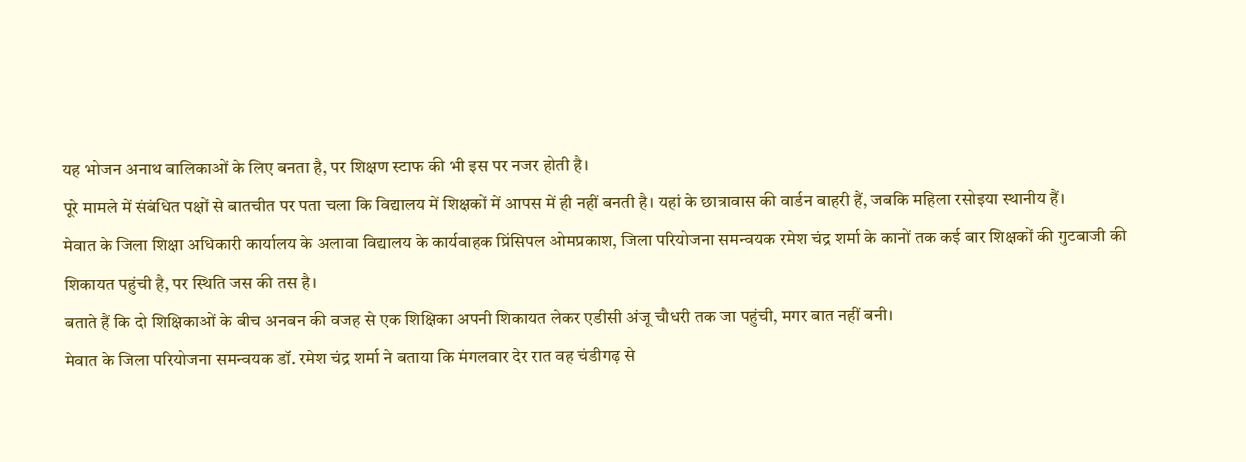यह भोजन अनाथ बालिकाओं के लिए बनता है, पर शिक्षण स्टाफ की भी इस पर नजर होती है।
पूरे मामले में संबंधित पक्षों से बातचीत पर पता चला कि विद्यालय में शिक्षकों में आपस में ही नहीं बनती है। यहां के छात्रावास की वार्डन बाहरी हैं, जबकि महिला रसोइया स्थानीय हैं।
मेवात के जिला शिक्षा अधिकारी कार्यालय के अलावा विद्यालय के कार्यवाहक प्रिंसिपल ओमप्रकाश, जिला परियोजना समन्वयक रमेश चंद्र शर्मा के कानों तक कई बार शिक्षकों की गुटबाजी की शिकायत पहुंची है, पर स्थिति जस की तस है।
बताते हैं कि दो शिक्षिकाओं के बीच अनबन की वजह से एक शिक्षिका अपनी शिकायत लेकर एडीसी अंजू चौधरी तक जा पहुंची, मगर बात नहीं बनी।
मेवात के जिला परियोजना समन्वयक डॉ. रमेश चंद्र शर्मा ने बताया कि मंगलवार देर रात वह चंडीगढ़ से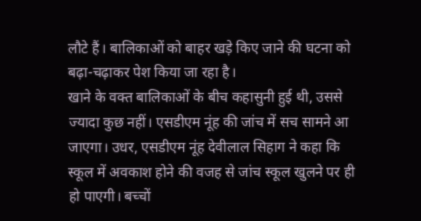लौटे हैं। बालिकाओं को बाहर खड़े किए जाने की घटना को बढ़ा-चढ़ाकर पेश किया जा रहा है।
खाने के वक्त बालिकाओं के बीच कहासुनी हुई थी, उससे ज्यादा कुछ नहीं। एसडीएम नूंह की जांच में सच सामने आ जाएगा। उधर, एसडीएम नूंह देवीलाल सिहाग ने कहा कि स्कूल में अवकाश होने की वजह से जांच स्कूल खुलने पर ही हो पाएगी। बच्चों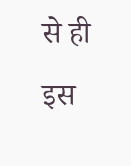से ही इस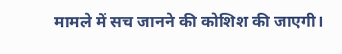मामले में सच जानने की कोशिश की जाएगी।